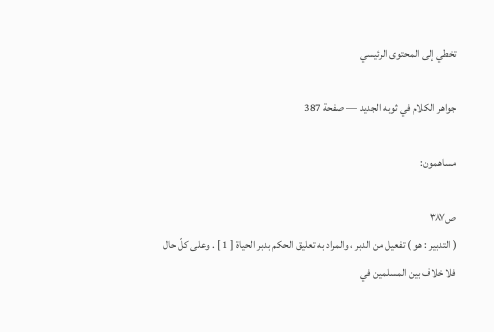تخطي إلى المحتوى الرئيسي

جواهر الكلام في ثوبه الجديد — صفحة 387

مساهمون:

ص٣٨٧
( التدبير : هو ) تفعيل من الدبر ، والمراد به تعليق الحكم بدبر الحياة [ 1 ] . وعلى كلّ حال فلا خلاف بين المسلمين في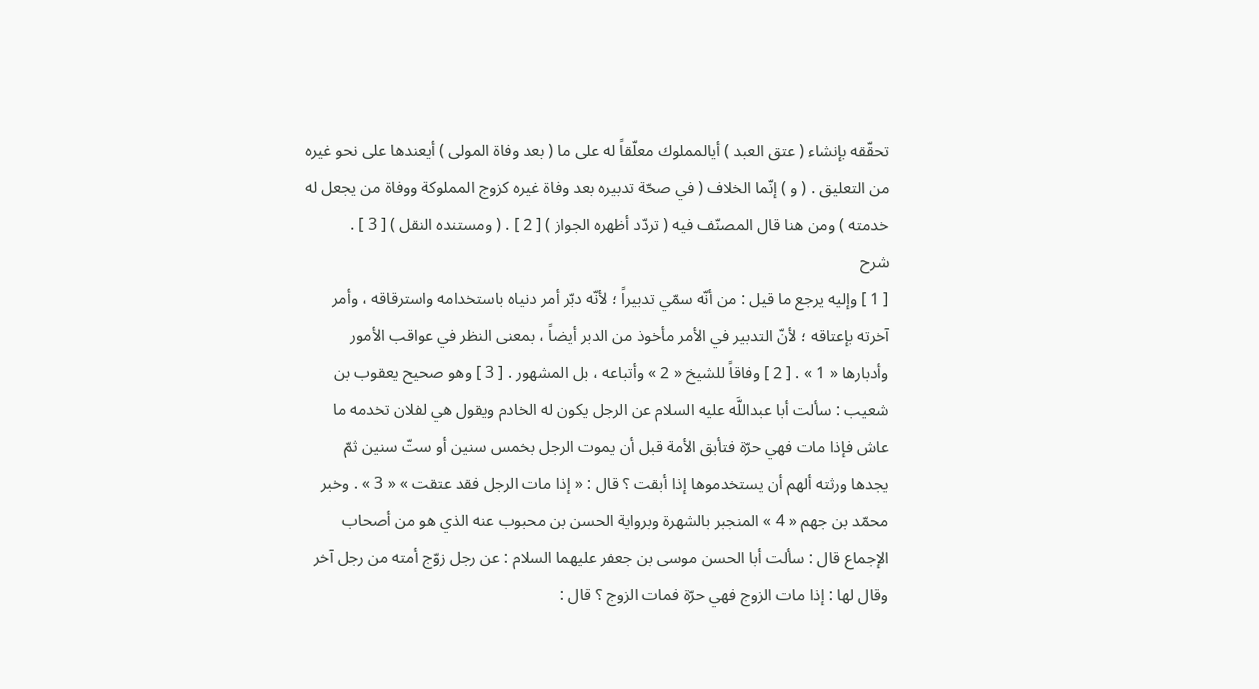تحقّقه بإنشاء ( عتق العبد ) أيالمملوك معلّقاً له على ما ( بعد وفاة المولى ) أيعندها على نحو غيره من التعليق . ( و ) إنّما الخلاف ( في صحّة تدبيره بعد وفاة غيره كزوج المملوكة ووفاة من يجعل له خدمته ) ومن هنا قال المصنّف فيه ( تردّد أظهره الجواز ) [ 2 ] . ( ومستنده النقل ) [ 3 ] .
شرح
[ 1 ] وإليه يرجع ما قيل : من أنّه سمّي تدبيراً ؛ لأنّه دبّر أمر دنياه باستخدامه واسترقاقه ، وأمر آخرته بإعتاقه ؛ لأنّ التدبير في الأمر مأخوذ من الدبر أيضاً ، بمعنى النظر في عواقب الأمور وأدبارها « 1 » . [ 2 ] وفاقاً للشيخ « 2 » وأتباعه ، بل المشهور . [ 3 ] وهو صحيح يعقوب بن شعيب : سألت أبا عبداللَّه عليه السلام عن الرجل يكون له الخادم ويقول هي لفلان تخدمه ما عاش فإذا مات فهي حرّة فتأبق الأمة قبل أن يموت الرجل بخمس سنين أو ستّ سنين ثمّ يجدها ورثته ألهم أن يستخدموها إذا أبقت ؟ قال : « إذا مات الرجل فقد عتقت » « 3 » . وخبر محمّد بن جهم « 4 » المنجبر بالشهرة وبرواية الحسن بن محبوب عنه الذي هو من أصحاب الإجماع قال : سألت أبا الحسن موسى بن جعفر عليهما السلام : عن رجل زوّج أمته من رجل آخر وقال لها : إذا مات الزوج فهي حرّة فمات الزوج ؟ قال :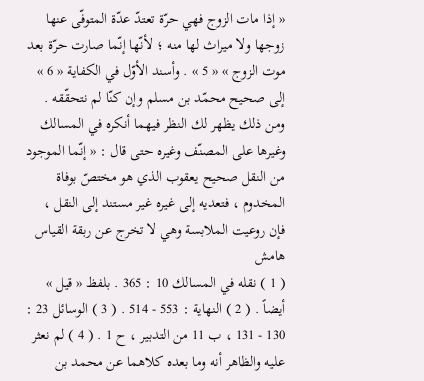« إذا مات الزوج فهي حرّة تعتدّ عدّة المتوفّى عنها زوجها ولا ميراث لها منه ؛ لأنّها إنّما صارت حرّة بعد موت الزوج » « 5 » . وأسند الأوّل في الكفاية « 6 » إلى صحيح محمّد بن مسلم وإن كنّا لم نتحقّقه . ومن ذلك يظهر لك النظر فيهما أنكره في المسالك وغيرها على المصنّف وغيره حتى قال : « إنّما الموجود من النقل صحيح يعقوب الذي هو مختصّ بوفاة المخدوم ، فتعديه إلى غيره غير مستند إلى النقل ، فإن روعيت الملابسة وهي لا تخرج عن ربقة القياس
هامش
( 1 ) نقله في المسالك 10 : 365 . بلفظ « قيل » أيضاً . ( 2 ) النهاية : 553 - 514 . ( 3 ) الوسائل 23 : 130 - 131 ، ب 11 من التدبير ، ح 1 . ( 4 ) لم نعثر عليه والظاهر أنه وما بعده كلاهما عن محمد بن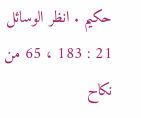حكيم . انظر الوسائل 21 : 183 ، 65 من نكاح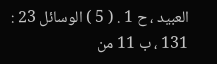العبيد ، ح 1 . ( 5 ) الوسائل 23 : 131 ، ب 11 من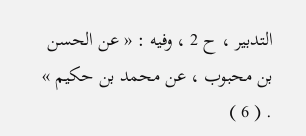التدبير ، ح 2 ، وفيه : « عن الحسن بن محبوب ، عن محمد بن حكيم » . ( 6 )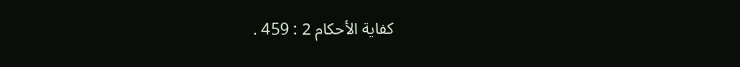كفاية الأحكام 2 : 459 .